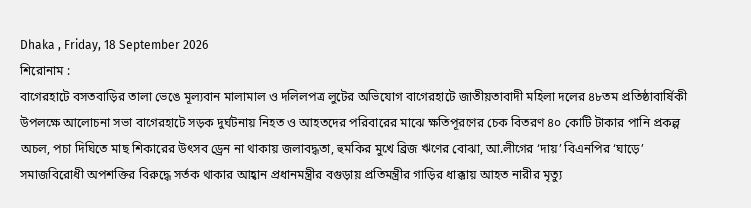Dhaka , Friday, 18 September 2026
শিরোনাম :
বাগেরহাটে বসতবাড়ির তালা ভেঙে মূল্যবান মালামাল ও দলিলপত্র লুটের অভিযোগ বাগেরহাটে জাতীয়তাবাদী মহিলা দলের ৪৮তম প্রতিষ্ঠাবার্ষিকী উপলক্ষে আলোচনা সভা বাগেরহাটে সড়ক দুর্ঘটনায় নিহত ও আহতদের পরিবারের মাঝে ক্ষতিপূরণের চেক বিতরণ ৪০ কোটি টাকার পানি প্রকল্প অচল, পচা দিঘিতে মাছ শিকারের উৎসব ড্রেন না থাকায় জলাবদ্ধতা, হুমকির মুখে ব্রিজ ঋণের বোঝা, আ.লীগের ‘দায়’ বিএনপির ‘ঘাড়ে’ সমাজবিরোধী অপশক্তির বিরুদ্ধে সর্তক থাকার আহ্বান প্রধানমন্ত্রীর বগুড়ায় প্রতিমন্ত্রীর গাড়ির ধাক্কায় আহত নারীর মৃত্যু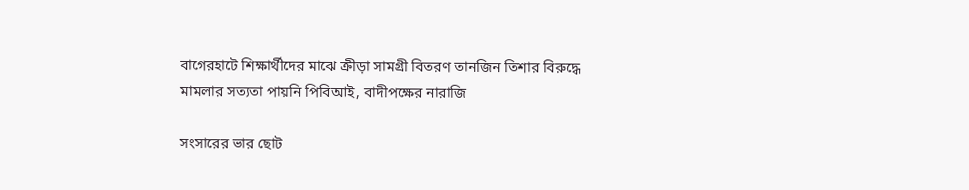বাগেরহাটে শিক্ষার্থীদের মাঝে ক্রীড়া সামগ্রী বিতরণ তানজিন তিশার বিরুদ্ধে মামলার সত্যতা পায়নি পিবিআই, বাদীপক্ষের নারাজি

সংসারের ভার ছোট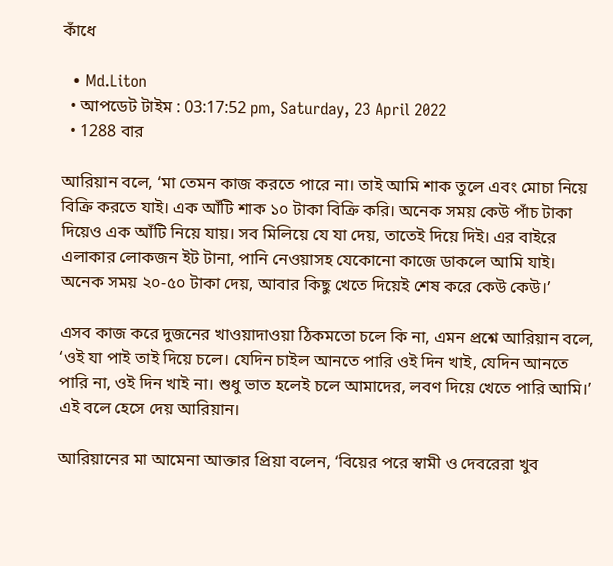কাঁধে

  • Md.Liton
  • আপডেট টাইম : 03:17:52 pm, Saturday, 23 April 2022
  • 1288 বার

আরিয়ান বলে, ‘মা তেমন কাজ করতে পারে না। তাই আমি শাক তুলে এবং মোচা নিয়ে বিক্রি করতে যাই। এক আঁটি শাক ১০ টাকা বিক্রি করি। অনেক সময় কেউ পাঁচ টাকা দিয়েও এক আঁটি নিয়ে যায়। সব মিলিয়ে যে যা দেয়, তাতেই দিয়ে দিই। এর বাইরে এলাকার লোকজন ইট টানা, পানি নেওয়াসহ যেকোনো কাজে ডাকলে আমি যাই। অনেক সময় ২০-৫০ টাকা দেয়, আবার কিছু খেতে দিয়েই শেষ করে কেউ কেউ।’

এসব কাজ করে দুজনের খাওয়াদাওয়া ঠিকমতো চলে কি না, এমন প্রশ্নে আরিয়ান বলে, ‘ওই যা পাই তাই দিয়ে চলে। যেদিন চাইল আনতে পারি ওই দিন খাই, যেদিন আনতে পারি না, ওই দিন খাই না। শুধু ভাত হলেই চলে আমাদের, লবণ দিয়ে খেতে পারি আমি।’ এই বলে হেসে দেয় আরিয়ান।

আরিয়ানের মা আমেনা আক্তার প্রিয়া বলেন, ‘বিয়ের পরে স্বামী ও দেবরেরা খুব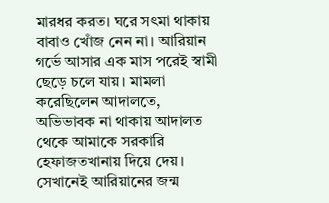মারধর করত। ঘরে সৎমা থাকায় বাবাও খোঁজ নেন না। আরিয়ান গর্ভে আসার এক মাস পরেই স্বামী ছেড়ে চলে যায়। মামলা করেছিলেন আদালতে, অভিভাবক না থাকায় আদালত থেকে আমাকে সরকারি হেফাজতখানায় দিয়ে দেয়। সেখানেই আরিয়ানের জন্ম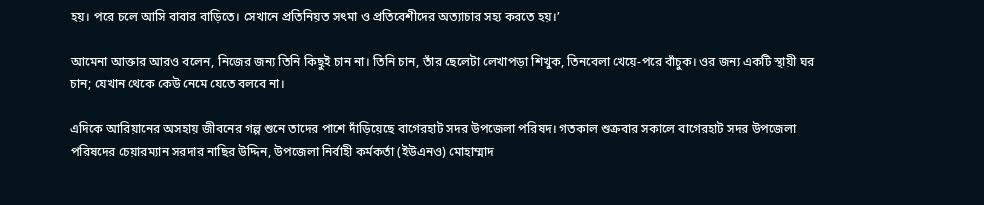হয়। পরে চলে আসি বাবার বাড়িতে। সেখানে প্রতিনিয়ত সৎমা ও প্রতিবেশীদের অত্যাচার সহ্য করতে হয়।’

আমেনা আক্তার আরও বলেন, নিজের জন্য তিনি কিছুই চান না। তিনি চান, তাঁর ছেলেটা লেখাপড়া শিখুক, তিনবেলা খেয়ে-পরে বাঁচুক। ওর জন্য একটি স্থায়ী ঘর চান; যেখান থেকে কেউ নেমে যেতে বলবে না।

এদিকে আরিয়ানের অসহায় জীবনের গল্প শুনে তাদের পাশে দাঁড়িয়েছে বাগেরহাট সদর উপজেলা পরিষদ। গতকাল শুক্রবার সকালে বাগেরহাট সদর উপজেলা পরিষদের চেয়ারম্যান সরদার নাছির উদ্দিন, উপজেলা নির্বাহী কর্মকর্তা (ইউএনও) মোহাম্মাদ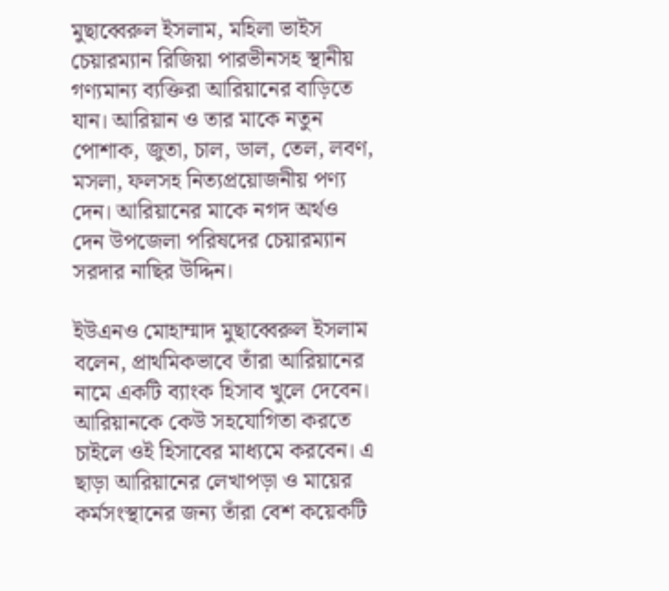মুছাব্বেরুল ইসলাম, মহিলা ভাইস চেয়ারম্যান রিজিয়া পারভীনসহ স্থানীয় গণ্যমান্য ব্যক্তিরা আরিয়ানের বাড়িতে যান। আরিয়ান ও তার মাকে নতুন পোশাক, জুতা, চাল, ডাল, তেল, লবণ, মসলা, ফলসহ নিত্যপ্রয়োজনীয় পণ্য দেন। আরিয়ানের মাকে নগদ অর্থও দেন উপজেলা পরিষদের চেয়ারম্যান সরদার নাছির উদ্দিন।

ইউএনও মোহাম্মাদ মুছাব্বেরুল ইসলাম বলেন, প্রাথমিকভাবে তাঁরা আরিয়ানের নামে একটি ব্যাংক হিসাব খুলে দেবেন। আরিয়ানকে কেউ সহযোগিতা করতে চাইলে ওই হিসাবের মাধ্যমে করবেন। এ ছাড়া আরিয়ানের লেখাপড়া ও মায়ের কর্মসংস্থানের জন্য তাঁরা বেশ কয়েকটি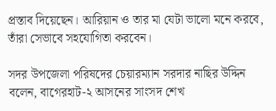প্রস্তাব দিয়েছেন। আরিয়ান ও তার মা যেটা ভালো মনে করবে, তাঁরা সেভাবে সহযোগিতা করবেন।

সদর উপজেলা পরিষদের চেয়ারম্যান সরদার নাছির উদ্দিন বলেন, বাগেরহাট-২ আসনের সাংসদ শেখ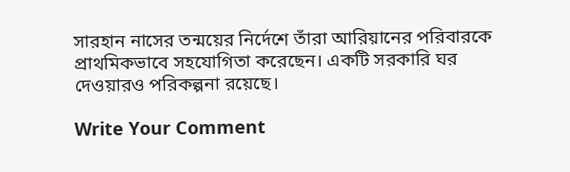সারহান নাসের তন্ময়ের নির্দেশে তাঁরা আরিয়ানের পরিবারকে প্রাথমিকভাবে সহযোগিতা করেছেন। একটি সরকারি ঘর দেওয়ারও পরিকল্পনা রয়েছে।

Write Your Comment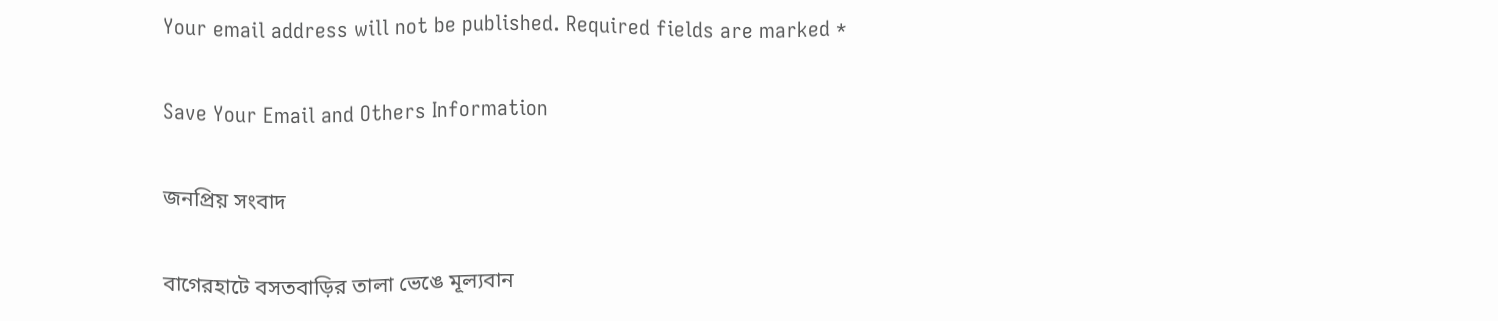Your email address will not be published. Required fields are marked *

Save Your Email and Others Information

জনপ্রিয় সংবাদ

বাগেরহাটে বসতবাড়ির তালা ভেঙে মূল্যবান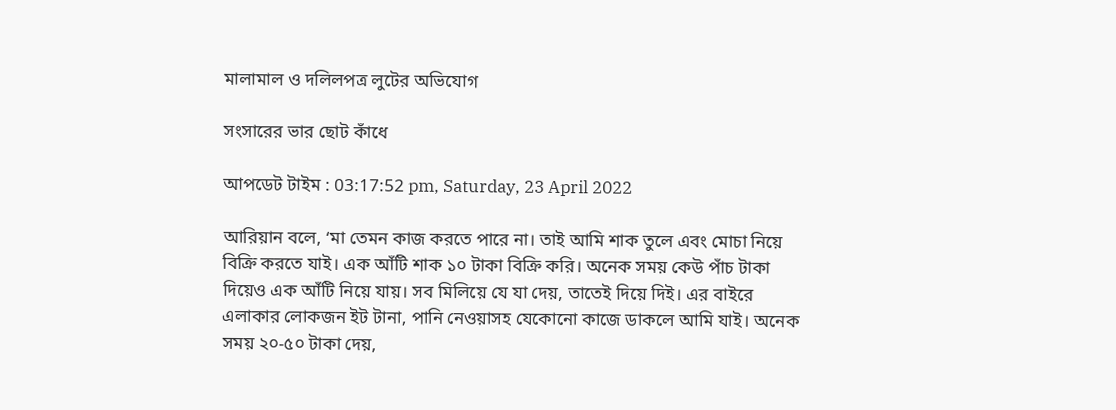মালামাল ও দলিলপত্র লুটের অভিযোগ

সংসারের ভার ছোট কাঁধে

আপডেট টাইম : 03:17:52 pm, Saturday, 23 April 2022

আরিয়ান বলে, ‘মা তেমন কাজ করতে পারে না। তাই আমি শাক তুলে এবং মোচা নিয়ে বিক্রি করতে যাই। এক আঁটি শাক ১০ টাকা বিক্রি করি। অনেক সময় কেউ পাঁচ টাকা দিয়েও এক আঁটি নিয়ে যায়। সব মিলিয়ে যে যা দেয়, তাতেই দিয়ে দিই। এর বাইরে এলাকার লোকজন ইট টানা, পানি নেওয়াসহ যেকোনো কাজে ডাকলে আমি যাই। অনেক সময় ২০-৫০ টাকা দেয়,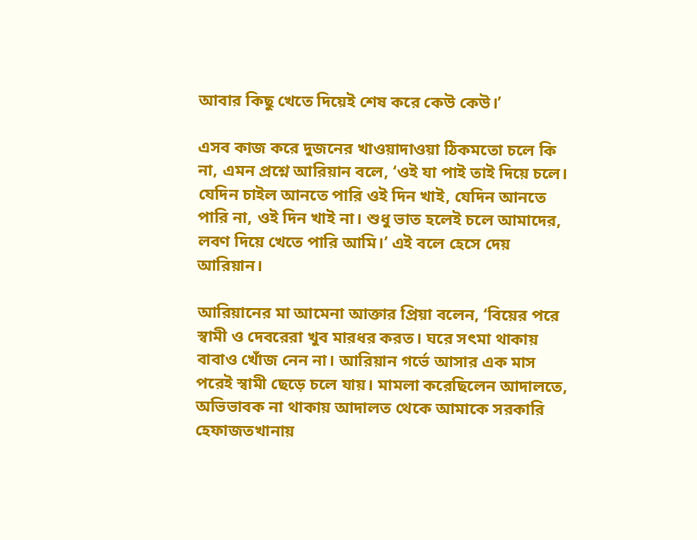আবার কিছু খেতে দিয়েই শেষ করে কেউ কেউ।’

এসব কাজ করে দুজনের খাওয়াদাওয়া ঠিকমতো চলে কি না, এমন প্রশ্নে আরিয়ান বলে, ‘ওই যা পাই তাই দিয়ে চলে। যেদিন চাইল আনতে পারি ওই দিন খাই, যেদিন আনতে পারি না, ওই দিন খাই না। শুধু ভাত হলেই চলে আমাদের, লবণ দিয়ে খেতে পারি আমি।’ এই বলে হেসে দেয় আরিয়ান।

আরিয়ানের মা আমেনা আক্তার প্রিয়া বলেন, ‘বিয়ের পরে স্বামী ও দেবরেরা খুব মারধর করত। ঘরে সৎমা থাকায় বাবাও খোঁজ নেন না। আরিয়ান গর্ভে আসার এক মাস পরেই স্বামী ছেড়ে চলে যায়। মামলা করেছিলেন আদালতে, অভিভাবক না থাকায় আদালত থেকে আমাকে সরকারি হেফাজতখানায়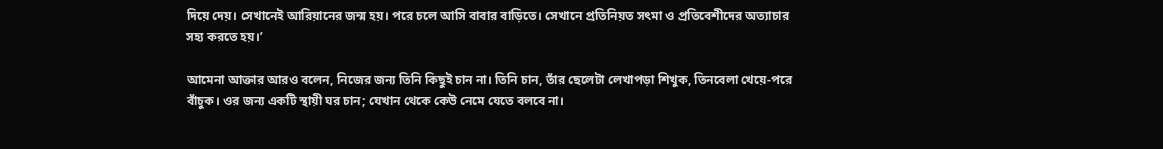দিয়ে দেয়। সেখানেই আরিয়ানের জন্ম হয়। পরে চলে আসি বাবার বাড়িতে। সেখানে প্রতিনিয়ত সৎমা ও প্রতিবেশীদের অত্যাচার সহ্য করতে হয়।’

আমেনা আক্তার আরও বলেন, নিজের জন্য তিনি কিছুই চান না। তিনি চান, তাঁর ছেলেটা লেখাপড়া শিখুক, তিনবেলা খেয়ে-পরে বাঁচুক। ওর জন্য একটি স্থায়ী ঘর চান; যেখান থেকে কেউ নেমে যেতে বলবে না।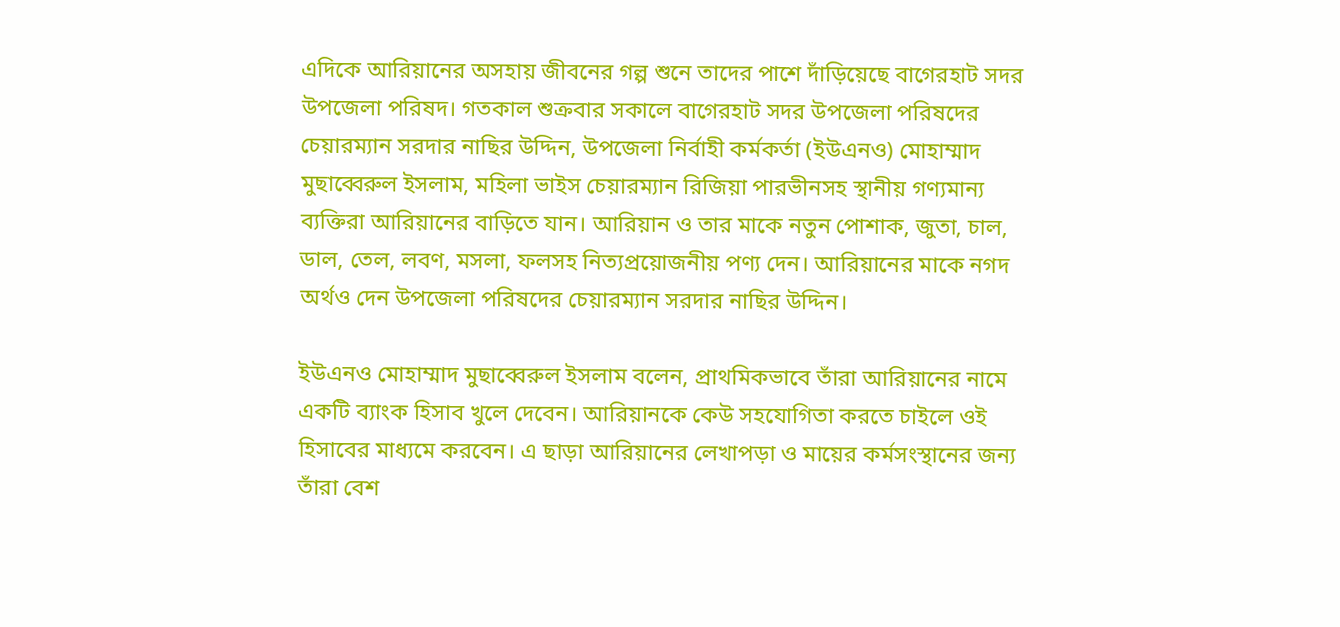এদিকে আরিয়ানের অসহায় জীবনের গল্প শুনে তাদের পাশে দাঁড়িয়েছে বাগেরহাট সদর উপজেলা পরিষদ। গতকাল শুক্রবার সকালে বাগেরহাট সদর উপজেলা পরিষদের চেয়ারম্যান সরদার নাছির উদ্দিন, উপজেলা নির্বাহী কর্মকর্তা (ইউএনও) মোহাম্মাদ মুছাব্বেরুল ইসলাম, মহিলা ভাইস চেয়ারম্যান রিজিয়া পারভীনসহ স্থানীয় গণ্যমান্য ব্যক্তিরা আরিয়ানের বাড়িতে যান। আরিয়ান ও তার মাকে নতুন পোশাক, জুতা, চাল, ডাল, তেল, লবণ, মসলা, ফলসহ নিত্যপ্রয়োজনীয় পণ্য দেন। আরিয়ানের মাকে নগদ অর্থও দেন উপজেলা পরিষদের চেয়ারম্যান সরদার নাছির উদ্দিন।

ইউএনও মোহাম্মাদ মুছাব্বেরুল ইসলাম বলেন, প্রাথমিকভাবে তাঁরা আরিয়ানের নামে একটি ব্যাংক হিসাব খুলে দেবেন। আরিয়ানকে কেউ সহযোগিতা করতে চাইলে ওই হিসাবের মাধ্যমে করবেন। এ ছাড়া আরিয়ানের লেখাপড়া ও মায়ের কর্মসংস্থানের জন্য তাঁরা বেশ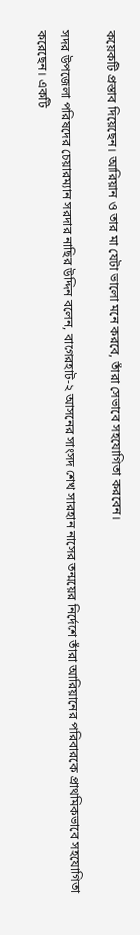কয়েকটি প্রস্তাব দিয়েছেন। আরিয়ান ও তার মা যেটা ভালো মনে করবে, তাঁরা সেভাবে সহযোগিতা করবেন।

সদর উপজেলা পরিষদের চেয়ারম্যান সরদার নাছির উদ্দিন বলেন, বাগেরহাট-২ আসনের সাংসদ শেখ সারহান নাসের তন্ময়ের নির্দেশে তাঁরা আরিয়ানের পরিবারকে প্রাথমিকভাবে সহযোগিতা করেছেন। একটি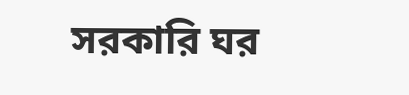সরকারি ঘর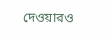দেওয়ারও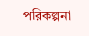পরিকল্পনা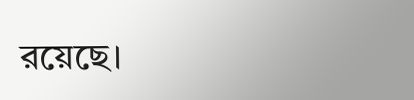রয়েছে।